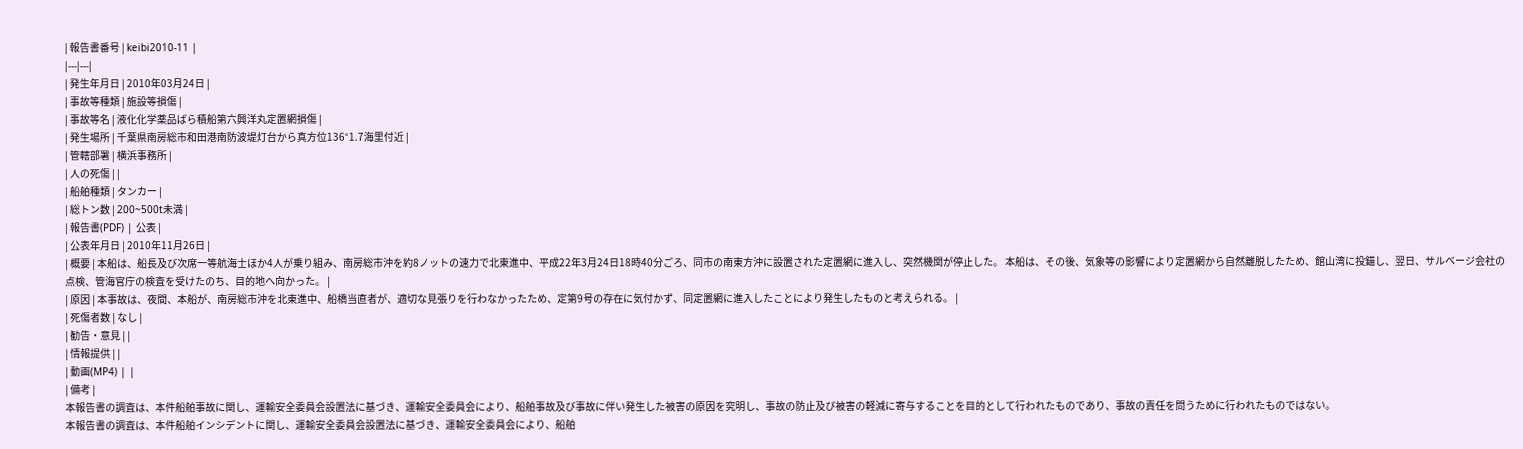| 報告書番号 | keibi2010-11 |
|---|---|
| 発生年月日 | 2010年03月24日 |
| 事故等種類 | 施設等損傷 |
| 事故等名 | 液化化学薬品ばら積船第六興洋丸定置網損傷 |
| 発生場所 | 千葉県南房総市和田港南防波堤灯台から真方位136°1.7海里付近 |
| 管轄部署 | 横浜事務所 |
| 人の死傷 | |
| 船舶種類 | タンカー |
| 総トン数 | 200~500t未満 |
| 報告書(PDF) | 公表 |
| 公表年月日 | 2010年11月26日 |
| 概要 | 本船は、船長及び次席一等航海士ほか4人が乗り組み、南房総市沖を約8ノットの速力で北東進中、平成22年3月24日18時40分ごろ、同市の南東方沖に設置された定置網に進入し、突然機関が停止した。 本船は、その後、気象等の影響により定置網から自然離脱したため、館山湾に投錨し、翌日、サルベージ会社の点検、管海官庁の検査を受けたのち、目的地へ向かった。 |
| 原因 | 本事故は、夜間、本船が、南房総市沖を北東進中、船橋当直者が、適切な見張りを行わなかったため、定第9号の存在に気付かず、同定置網に進入したことにより発生したものと考えられる。 |
| 死傷者数 | なし |
| 勧告・意見 | |
| 情報提供 | |
| 動画(MP4) | |
| 備考 |
本報告書の調査は、本件船舶事故に関し、運輸安全委員会設置法に基づき、運輸安全委員会により、船舶事故及び事故に伴い発生した被害の原因を究明し、事故の防止及び被害の軽減に寄与することを目的として行われたものであり、事故の責任を問うために行われたものではない。
本報告書の調査は、本件船舶インシデントに関し、運輸安全委員会設置法に基づき、運輸安全委員会により、船舶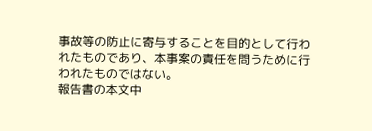事故等の防止に寄与することを目的として行われたものであり、本事案の責任を問うために行われたものではない。
報告書の本文中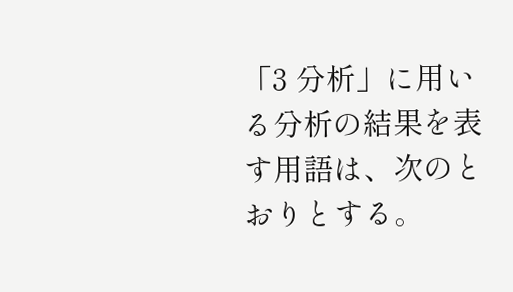「3 分析」に用いる分析の結果を表す用語は、次のとおりとする。